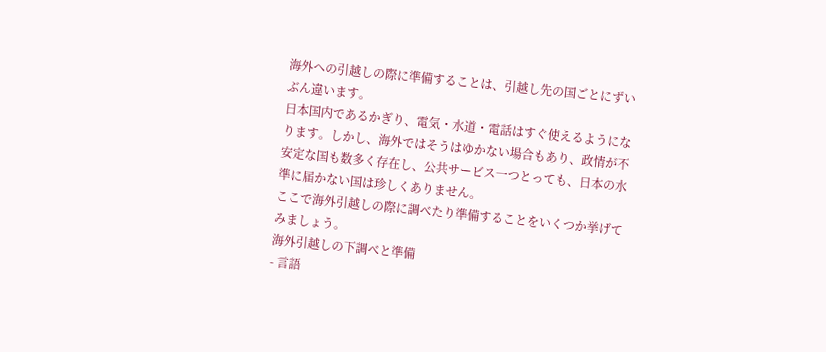海外への引越しの際に準備することは、引越し先の国ごとにずいぶん違います。
日本国内であるかぎり、電気・水道・電話はすぐ使えるようになります。しかし、海外ではそうはゆかない場合もあり、政情が不安定な国も数多く存在し、公共サービス一つとっても、日本の水準に届かない国は珍しくありません。
ここで海外引越しの際に調べたり準備することをいくつか挙げてみましょう。
海外引越しの下調べと準備
- 言語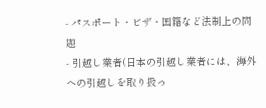- パスポート・ビザ・国籍など法制上の問題
- 引越し業者(日本の引越し業者には、海外への引越しを取り扱っ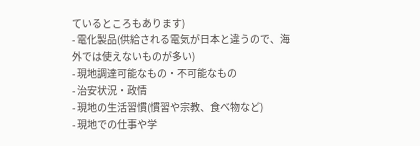ているところもあります)
- 電化製品(供給される電気が日本と違うので、海外では使えないものが多い)
- 現地調達可能なもの・不可能なもの
- 治安状況・政情
- 現地の生活習慣(慣習や宗教、食べ物など)
- 現地での仕事や学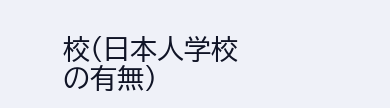校(日本人学校の有無)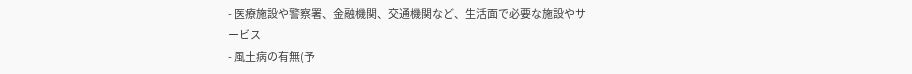- 医療施設や警察署、金融機関、交通機関など、生活面で必要な施設やサービス
- 風土病の有無(予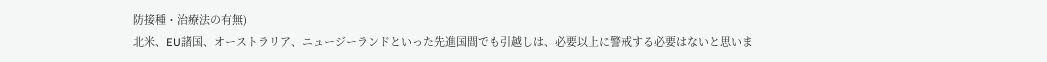防接種・治療法の有無)
北米、EU諸国、オーストラリア、ニュージーランドといった先進国間でも引越しは、必要以上に警戒する必要はないと思いま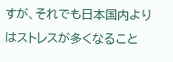すが、それでも日本国内よりはストレスが多くなること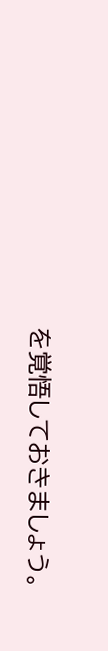を覚悟しておきましょう。